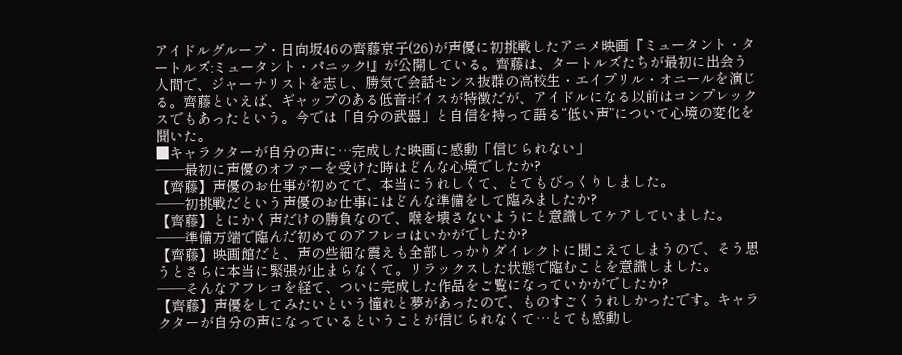アイドルグループ・日向坂46の齊藤京子(26)が声優に初挑戦したアニメ映画『ミュータント・タートルズ:ミュータント・パニック!』が公開している。齊藤は、タートルズたちが最初に出会う人間で、ジャーナリストを志し、勝気で会話センス抜群の高校生・エイプリル・オニールを演じる。齊藤といえば、ギャップのある低音ボイスが特徴だが、アイドルになる以前はコンプレックスでもあったという。今では「自分の武器」と自信を持って語る“低い声”について心境の変化を聞いた。
■キャラクターが自分の声に…完成した映画に感動「信じられない」
――最初に声優のオファーを受けた時はどんな心境でしたか?
【齊藤】声優のお仕事が初めてで、本当にうれしくて、とてもびっくりしました。
――初挑戦だという声優のお仕事にはどんな準備をして臨みましたか?
【齊藤】とにかく声だけの勝負なので、喉を壊さないようにと意識してケアしていました。
――準備万端で臨んだ初めてのアフレコはいかがでしたか?
【齊藤】映画館だと、声の些細な震えも全部しっかりダイレクトに聞こえてしまうので、そう思うとさらに本当に緊張が止まらなくて。リラックスした状態で臨むことを意識しました。
――そんなアフレコを経て、ついに完成した作品をご覧になっていかがでしたか?
【齊藤】声優をしてみたいという憧れと夢があったので、ものすごくうれしかったです。キャラクターが自分の声になっているということが信じられなくて…とても感動し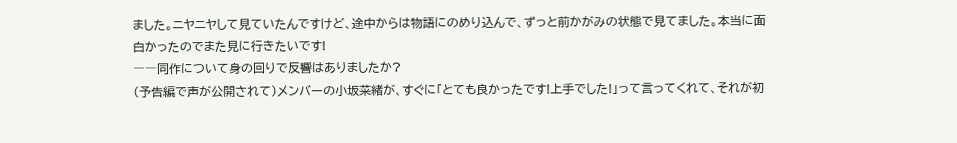ました。ニヤニヤして見ていたんですけど、途中からは物語にのめり込んで、ずっと前かがみの状態で見てました。本当に面白かったのでまた見に行きたいです!
――同作について身の回りで反響はありましたか?
(予告編で声が公開されて)メンバーの小坂菜緒が、すぐに「とても良かったです!上手でした!」って言ってくれて、それが初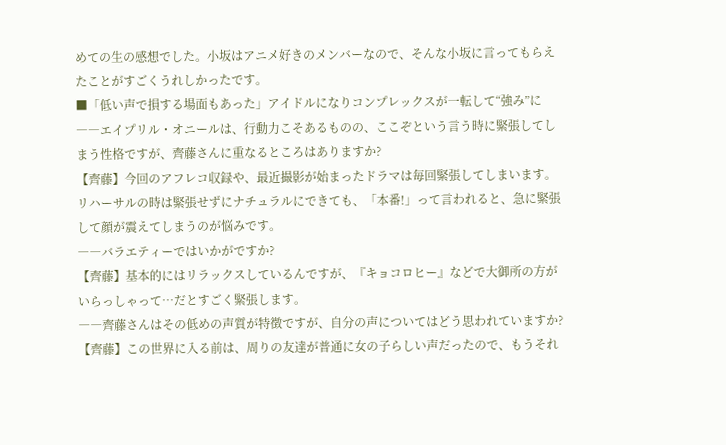めての生の感想でした。小坂はアニメ好きのメンバーなので、そんな小坂に言ってもらえたことがすごくうれしかったです。
■「低い声で損する場面もあった」アイドルになりコンプレックスが一転して“強み”に
――エイプリル・オニールは、行動力こそあるものの、ここぞという言う時に緊張してしまう性格ですが、齊藤さんに重なるところはありますか?
【齊藤】今回のアフレコ収録や、最近撮影が始まったドラマは毎回緊張してしまいます。リハーサルの時は緊張せずにナチュラルにできても、「本番!」って言われると、急に緊張して顔が震えてしまうのが悩みです。
――バラエティーではいかがですか?
【齊藤】基本的にはリラックスしているんですが、『キョコロヒー』などで大御所の方がいらっしゃって…だとすごく緊張します。
――齊藤さんはその低めの声質が特徴ですが、自分の声についてはどう思われていますか?
【齊藤】この世界に入る前は、周りの友達が普通に女の子らしい声だったので、もうそれ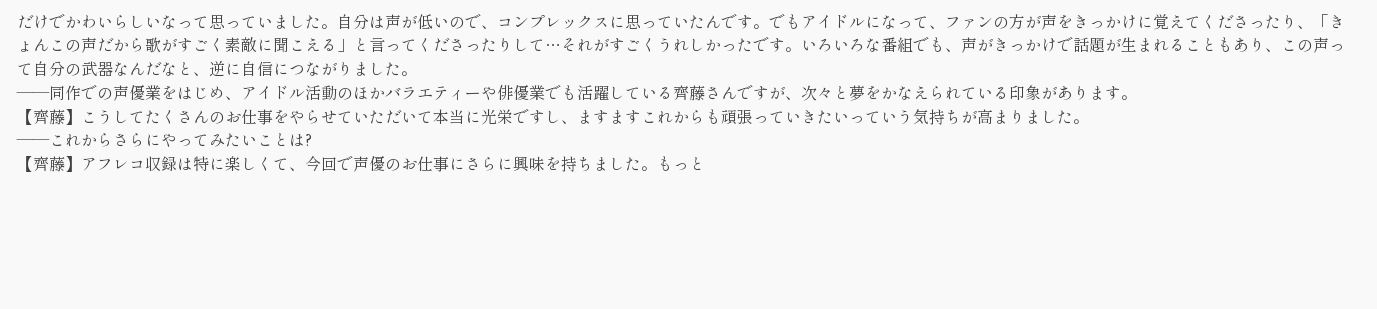だけでかわいらしいなって思っていました。自分は声が低いので、コンプレックスに思っていたんです。でもアイドルになって、ファンの方が声をきっかけに覚えてくださったり、「きょんこの声だから歌がすごく素敵に聞こえる」と言ってくださったりして…それがすごくうれしかったです。いろいろな番組でも、声がきっかけで話題が生まれることもあり、この声って自分の武器なんだなと、逆に自信につながりました。
――同作での声優業をはじめ、アイドル活動のほかバラエティーや俳優業でも活躍している齊藤さんですが、次々と夢をかなえられている印象があります。
【齊藤】こうしてたくさんのお仕事をやらせていただいて本当に光栄ですし、ますますこれからも頑張っていきたいっていう気持ちが高まりました。
――これからさらにやってみたいことは?
【齊藤】アフレコ収録は特に楽しくて、今回で声優のお仕事にさらに興味を持ちました。もっと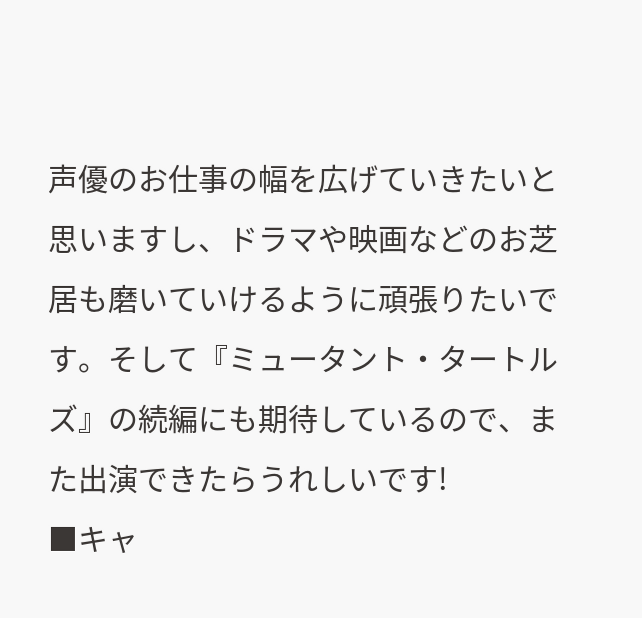声優のお仕事の幅を広げていきたいと思いますし、ドラマや映画などのお芝居も磨いていけるように頑張りたいです。そして『ミュータント・タートルズ』の続編にも期待しているので、また出演できたらうれしいです!
■キャ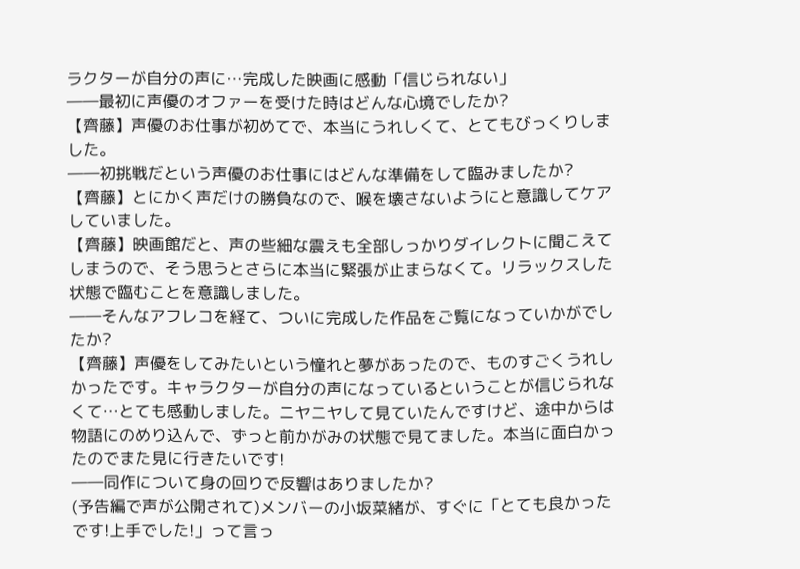ラクターが自分の声に…完成した映画に感動「信じられない」
――最初に声優のオファーを受けた時はどんな心境でしたか?
【齊藤】声優のお仕事が初めてで、本当にうれしくて、とてもびっくりしました。
――初挑戦だという声優のお仕事にはどんな準備をして臨みましたか?
【齊藤】とにかく声だけの勝負なので、喉を壊さないようにと意識してケアしていました。
【齊藤】映画館だと、声の些細な震えも全部しっかりダイレクトに聞こえてしまうので、そう思うとさらに本当に緊張が止まらなくて。リラックスした状態で臨むことを意識しました。
――そんなアフレコを経て、ついに完成した作品をご覧になっていかがでしたか?
【齊藤】声優をしてみたいという憧れと夢があったので、ものすごくうれしかったです。キャラクターが自分の声になっているということが信じられなくて…とても感動しました。ニヤニヤして見ていたんですけど、途中からは物語にのめり込んで、ずっと前かがみの状態で見てました。本当に面白かったのでまた見に行きたいです!
――同作について身の回りで反響はありましたか?
(予告編で声が公開されて)メンバーの小坂菜緒が、すぐに「とても良かったです!上手でした!」って言っ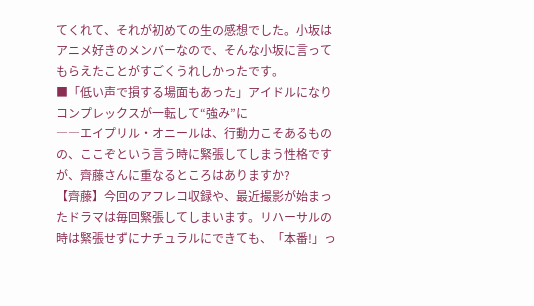てくれて、それが初めての生の感想でした。小坂はアニメ好きのメンバーなので、そんな小坂に言ってもらえたことがすごくうれしかったです。
■「低い声で損する場面もあった」アイドルになりコンプレックスが一転して“強み”に
――エイプリル・オニールは、行動力こそあるものの、ここぞという言う時に緊張してしまう性格ですが、齊藤さんに重なるところはありますか?
【齊藤】今回のアフレコ収録や、最近撮影が始まったドラマは毎回緊張してしまいます。リハーサルの時は緊張せずにナチュラルにできても、「本番!」っ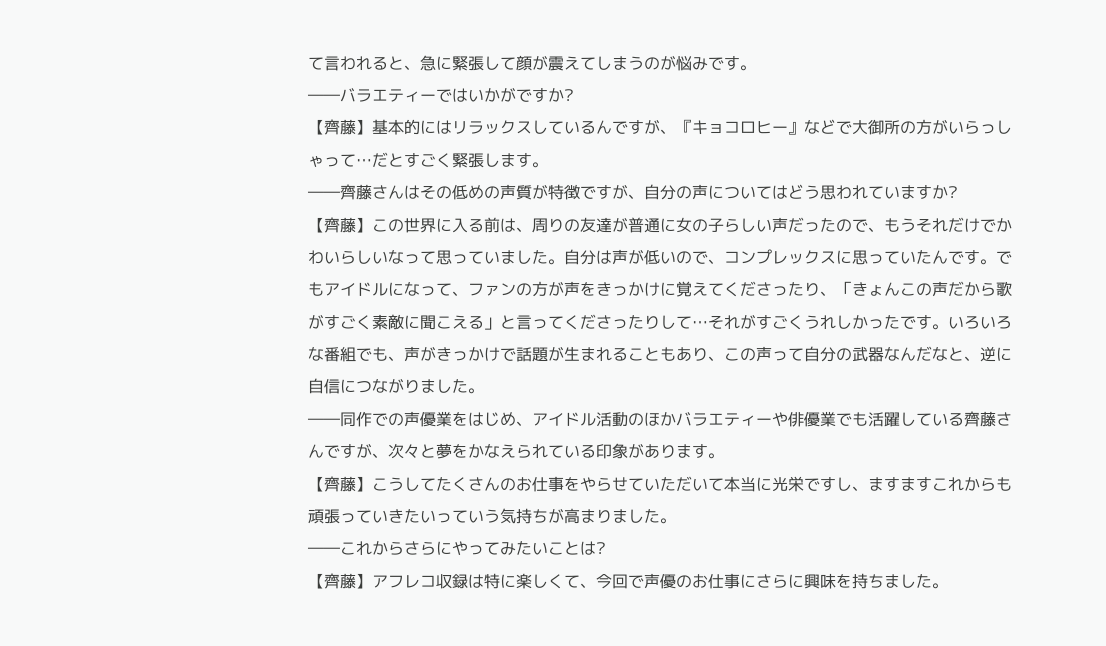て言われると、急に緊張して顔が震えてしまうのが悩みです。
――バラエティーではいかがですか?
【齊藤】基本的にはリラックスしているんですが、『キョコロヒー』などで大御所の方がいらっしゃって…だとすごく緊張します。
――齊藤さんはその低めの声質が特徴ですが、自分の声についてはどう思われていますか?
【齊藤】この世界に入る前は、周りの友達が普通に女の子らしい声だったので、もうそれだけでかわいらしいなって思っていました。自分は声が低いので、コンプレックスに思っていたんです。でもアイドルになって、ファンの方が声をきっかけに覚えてくださったり、「きょんこの声だから歌がすごく素敵に聞こえる」と言ってくださったりして…それがすごくうれしかったです。いろいろな番組でも、声がきっかけで話題が生まれることもあり、この声って自分の武器なんだなと、逆に自信につながりました。
――同作での声優業をはじめ、アイドル活動のほかバラエティーや俳優業でも活躍している齊藤さんですが、次々と夢をかなえられている印象があります。
【齊藤】こうしてたくさんのお仕事をやらせていただいて本当に光栄ですし、ますますこれからも頑張っていきたいっていう気持ちが高まりました。
――これからさらにやってみたいことは?
【齊藤】アフレコ収録は特に楽しくて、今回で声優のお仕事にさらに興味を持ちました。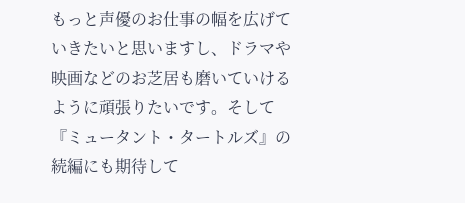もっと声優のお仕事の幅を広げていきたいと思いますし、ドラマや映画などのお芝居も磨いていけるように頑張りたいです。そして『ミュータント・タートルズ』の続編にも期待して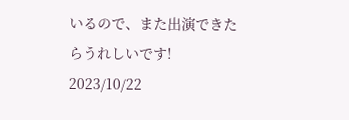いるので、また出演できたらうれしいです!
2023/10/22